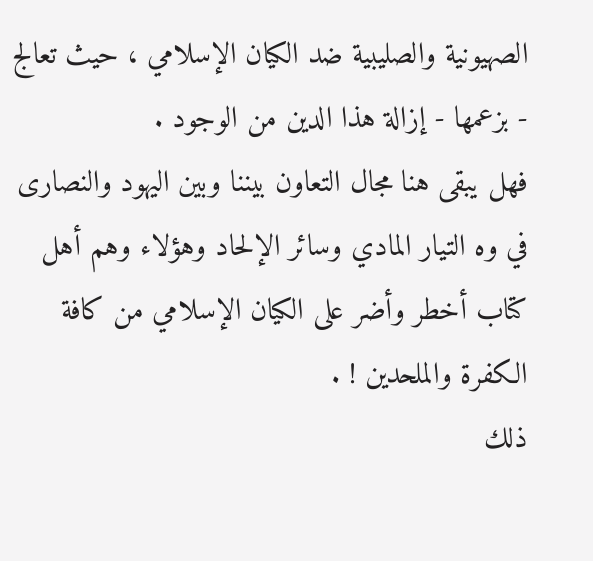الصهيونية والصليبية ضد الكيان الإسلامي ، حيث تعالج - بزعمها - إزالة هذا الدين من الوجود .
فهل يبقى هنا مجال التعاون بيننا وبين اليهود والنصارى في وه التيار المادي وسائر الإلحاد وهؤلاء وهم أهل كتاب أخطر وأضر على الكيان الإسلامي من كافة الكفرة والملحدين ! .
ذلك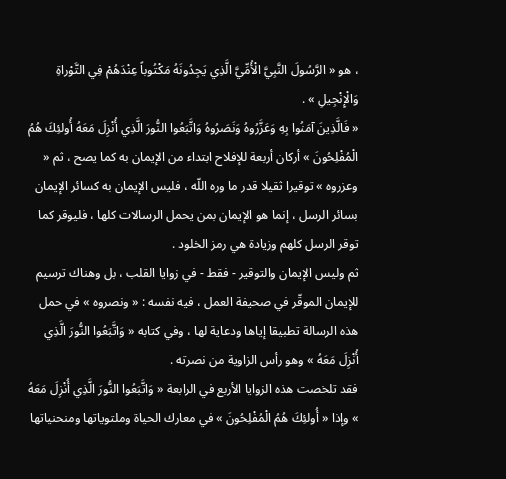، هو « الرَّسُولَ النَّبِيَّ الْأُمِّيَّ الَّذِي يَجِدُونَهُ مَكْتُوباً عِنْدَهُمْ فِي التَّوْراةِ وَالْإِنْجِيلِ » .
« فَالَّذِينَ آمَنُوا بِهِ وَعَزَّرُوهُ وَنَصَرُوهُ وَاتَّبَعُوا النُّورَ الَّذِي أُنْزِلَ مَعَهُ أُولئِكَ هُمُ الْمُفْلِحُونَ » أركان أربعة للإفلاح ابتداء من الإيمان به كما يصح ، ثم « وعزروه » توقيرا ثقيلا قدر ما وره اللّه ، فليس الإيمان به كسائر الإيمان بسائر الرسل ، إنما هو الإيمان بمن يحمل الرسالات كلها ، فليوقر كما توقر الرسل كلهم وزيادة هي رمز الخلود .
ثم وليس الإيمان والتوقير - فقط - في زوايا القلب ، بل وهناك ترسيم للإيمان الموقّر في صحيفة العمل ، فيه نفسه : « ونصروه » في حمل هذه الرسالة تطبيقا إياها ودعاية لها ، وفي كتابه « وَاتَّبَعُوا النُّورَ الَّذِي أُنْزِلَ مَعَهُ » وهو رأس الزاوية من نصرته .
فقد تلخصت هذه الزوايا الأربع في الرابعة « وَاتَّبَعُوا النُّورَ الَّذِي أُنْزِلَ مَعَهُ » وإذا « أُولئِكَ هُمُ الْمُفْلِحُونَ » في معارك الحياة وملتوياتها ومنحنياتها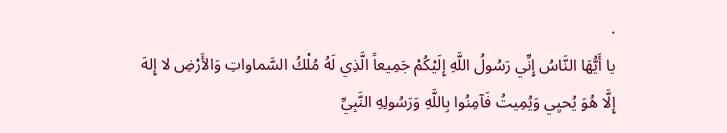.
يا أَيُّهَا النَّاسُ إِنِّي رَسُولُ اللَّهِ إِلَيْكُمْ جَمِيعاً الَّذِي لَهُ مُلْكُ السَّماواتِ وَالأَرْضِ لا إِلهَ إِلَّا هُوَ يُحيِي وَيُمِيتُ فَآمِنُوا بِاللَّهِ وَرَسُولِهِ النَّبِيِّ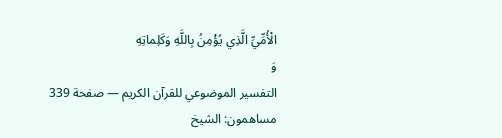الْأُمِّيِّ الَّذِي يُؤْمِنُ بِاللَّهِ وَكَلِماتِهِ
وَ
التفسير الموضوعي للقرآن الكريم — صفحة 339
مساهمون: الشيخ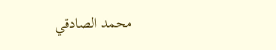محمد الصادقي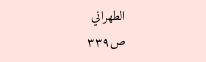الطهراني
ص٣٣٩